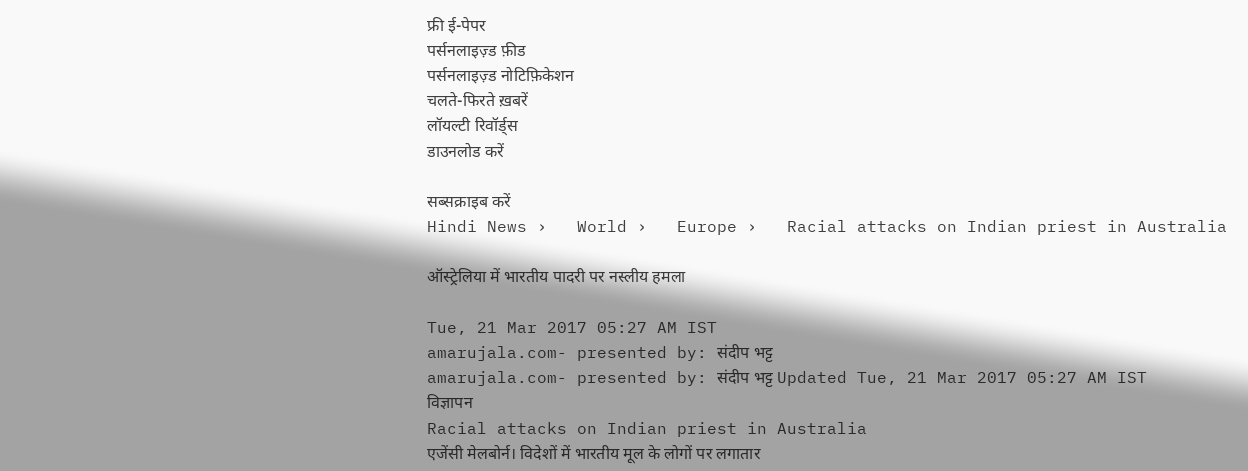फ्री ई-पेपर
पर्सनलाइज़्ड फ़ीड
पर्सनलाइज़्ड नोटिफ़िकेशन
चलते-फिरते ख़बरें
लॉयल्टी रिवॉर्ड्स
डाउनलोड करें

सब्सक्राइब करें
Hindi News ›   World ›   Europe ›   Racial attacks on Indian priest in Australia

ऑस्ट्रेलिया में भारतीय पादरी पर नस्लीय हमला

Tue, 21 Mar 2017 05:27 AM IST
amarujala.com- presented by: संदीप भट्ट
amarujala.com- presented by: संदीप भट्ट Updated Tue, 21 Mar 2017 05:27 AM IST
विज्ञापन
Racial attacks on Indian priest in Australia
एजेंसी मेलबोर्न। विदेशों में भारतीय मूल के लोगों पर लगातार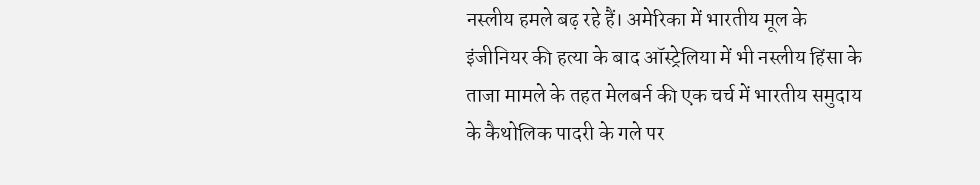नस्लीय हमले बढ़ रहे हैं। अमेरिका में भारतीय मूल के इंजीनियर की हत्या के बाद ऑस्ट्रेलिया में भी नस्लीय हिंसा के ताजा मामले के तहत मेलबर्न की एक चर्च में भारतीय समुदाय के कैथोलिक पादरी के गले पर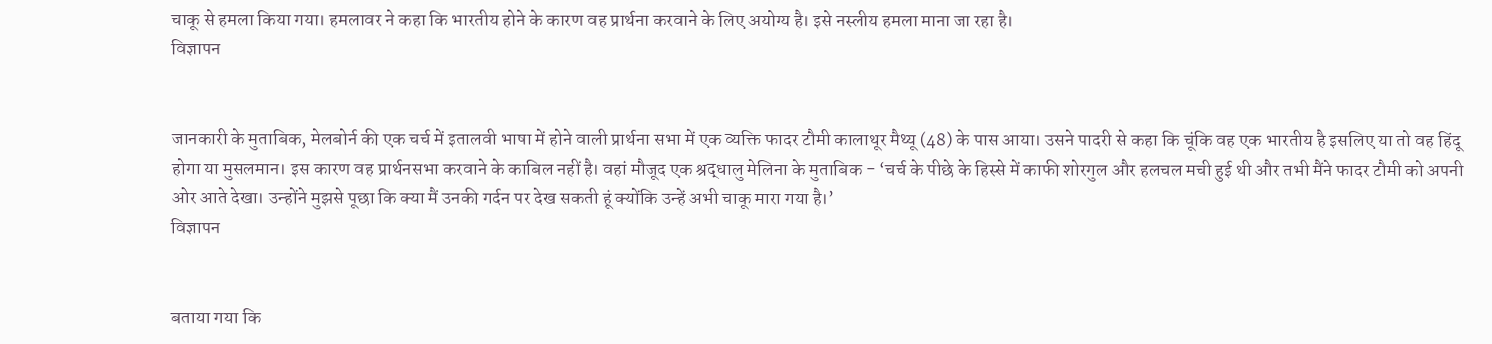चाकू से हमला किया गया। हमलावर ने कहा कि भारतीय होने के कारण वह प्रार्थना करवाने के लिए अयोग्य है। इसे नस्लीय हमला माना जा रहा है।
विज्ञापन


जानकारी के मुताबिक, मेलबोर्न की एक चर्च में इतालवी भाषा में होने वाली प्रार्थना सभा में एक व्यक्ति फादर टौमी कालाथूर मैथ्यू (48) के पास आया। उसने पादरी से कहा कि चूंकि वह एक भारतीय है इसलिए या तो वह हिंदू होगा या मुसलमान। इस कारण वह प्रार्थनसभा करवाने के काबिल नहीं है। वहां मौजूद एक श्रद्धालु मेलिना के मुताबिक - ‘चर्च के पीछे के हिस्से में काफी शोरगुल और हलचल मची हुई थी और तभी मैंने फादर टौमी को अपनी ओर आते देखा। उन्होंने मुझसे पूछा कि क्या मैं उनकी गर्दन पर देख सकती हूं क्योंकि उन्हें अभी चाकू मारा गया है।’
विज्ञापन


बताया गया कि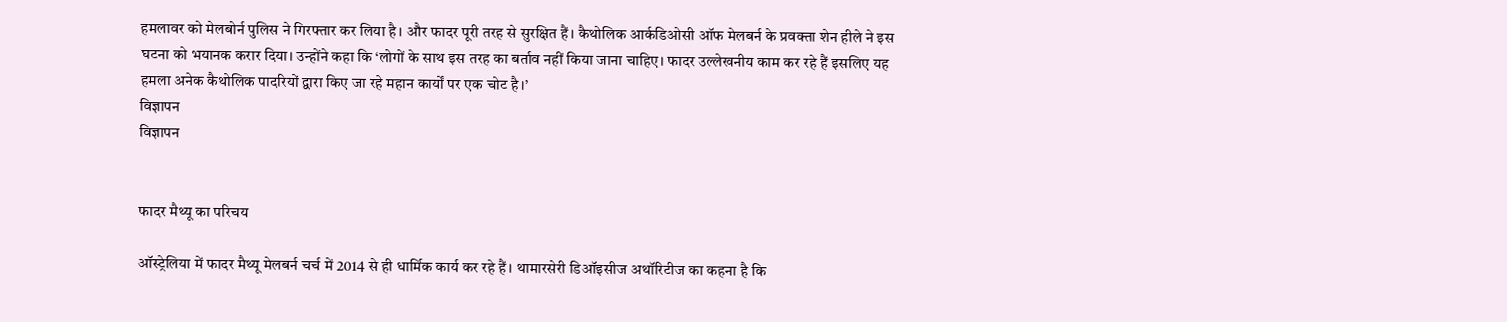हमलावर को मेलबोर्न पुलिस ने गिरफ्तार कर लिया है। और फादर पूरी तरह से सुरक्षित हैं। कैथोलिक आर्कडिओसी ऑफ मेलबर्न के प्रवक्ता शेन हीले ने इस घटना को भयानक करार दिया। उन्होंने कहा कि ‘लोगों के साथ इस तरह का बर्ताव नहीं किया जाना चाहिए। फादर उल्लेखनीय काम कर रहे हैं इसलिए यह हमला अनेक कैथोलिक पादरियों द्वारा किए जा रहे महान कार्यों पर एक चोट है।’
विज्ञापन
विज्ञापन


फादर मैथ्यू का परिचय

ऑस्ट्रेलिया में फादर मैथ्यू मेलबर्न चर्च में 2014 से ही धार्मिक कार्य कर रहे हैं। थामारसेरी डिऑइसीज अथॉरिटीज का कहना है कि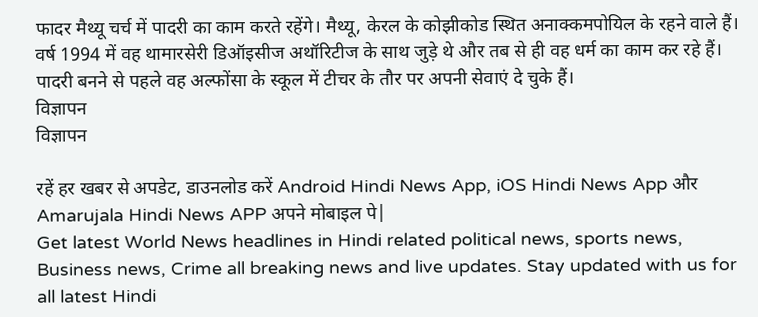फादर मैथ्यू चर्च में पादरी का काम करते रहेंगे। मैथ्यू, केरल के कोझीकोड स्थित अनाक्कमपोयिल के रहने वाले हैं। वर्ष 1994 में वह थामारसेरी डिऑइसीज अथॉरिटीज के साथ जुड़े थे और तब से ही वह धर्म का काम कर रहे हैं। पादरी बनने से पहले वह अल्फोंसा के स्कूल में टीचर के तौर पर अपनी सेवाएं दे चुके हैं।
विज्ञापन
विज्ञापन

रहें हर खबर से अपडेट, डाउनलोड करें Android Hindi News App, iOS Hindi News App और Amarujala Hindi News APP अपने मोबाइल पे|
Get latest World News headlines in Hindi related political news, sports news, Business news, Crime all breaking news and live updates. Stay updated with us for all latest Hindi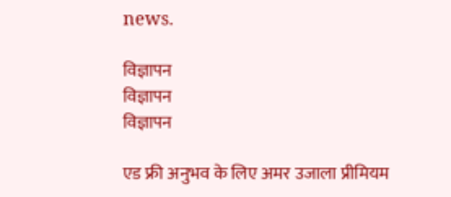news.

विज्ञापन
विज्ञापन
विज्ञापन

एड फ्री अनुभव के लिए अमर उजाला प्रीमियम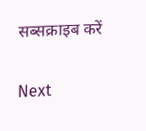सब्सक्राइब करें

Next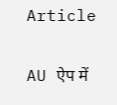Article

AU ऐप में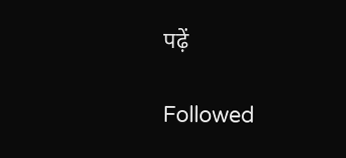पढ़ें

Followed